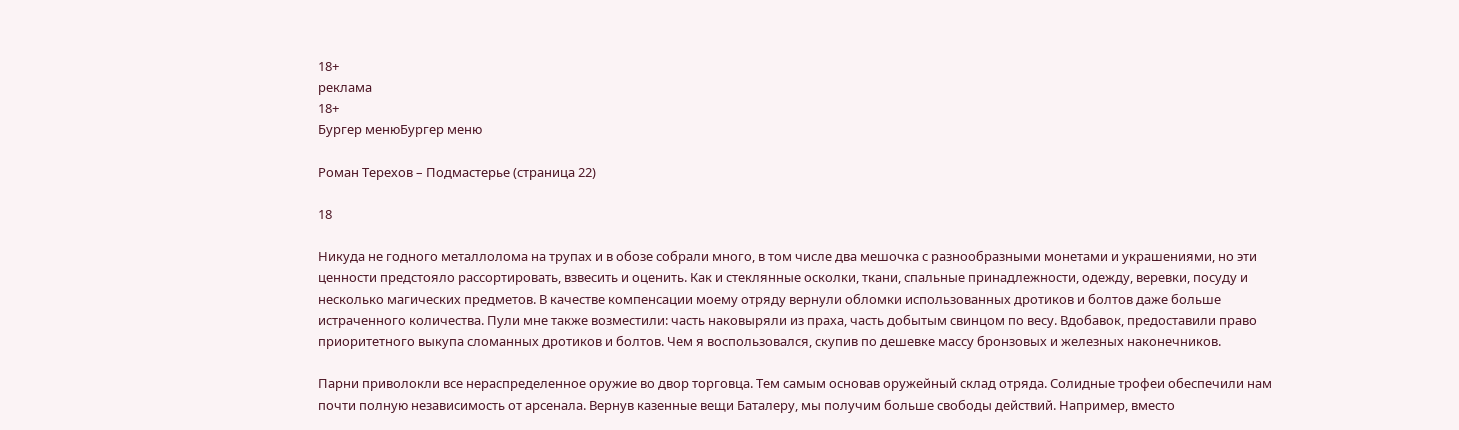18+
реклама
18+
Бургер менюБургер меню

Роман Терехов – Подмастерье (страница 22)

18

Никуда не годного металлолома на трупах и в обозе собрали много, в том числе два мешочка с разнообразными монетами и украшениями, но эти ценности предстояло рассортировать, взвесить и оценить. Как и стеклянные осколки, ткани, спальные принадлежности, одежду, веревки, посуду и несколько магических предметов. В качестве компенсации моему отряду вернули обломки использованных дротиков и болтов даже больше истраченного количества. Пули мне также возместили: часть наковыряли из праха, часть добытым свинцом по весу. Вдобавок, предоставили право приоритетного выкупа сломанных дротиков и болтов. Чем я воспользовался, скупив по дешевке массу бронзовых и железных наконечников.

Парни приволокли все нераспределенное оружие во двор торговца. Тем самым основав оружейный склад отряда. Солидные трофеи обеспечили нам почти полную независимость от арсенала. Вернув казенные вещи Баталеру, мы получим больше свободы действий. Например, вместо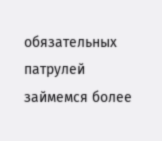обязательных патрулей займемся более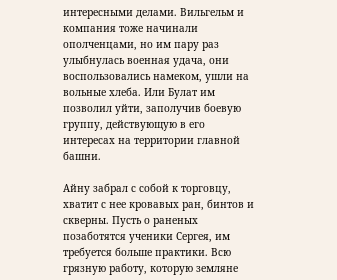интересными делами. Вильгельм и компания тоже начинали ополченцами, но им пару раз улыбнулась военная удача, они воспользовались намеком, ушли на вольные хлеба. Или Булат им позволил уйти, заполучив боевую группу, действующую в его интересах на территории главной башни.

Айну забрал с собой к торговцу, хватит с нее кровавых ран, бинтов и скверны. Пусть о раненых позаботятся ученики Сергея, им требуется больше практики. Всю грязную работу, которую земляне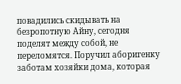повадились скидывать на безропотную Айну, сегодня поделят между собой, не переломятся. Поручил аборигенку заботам хозяйки дома, которая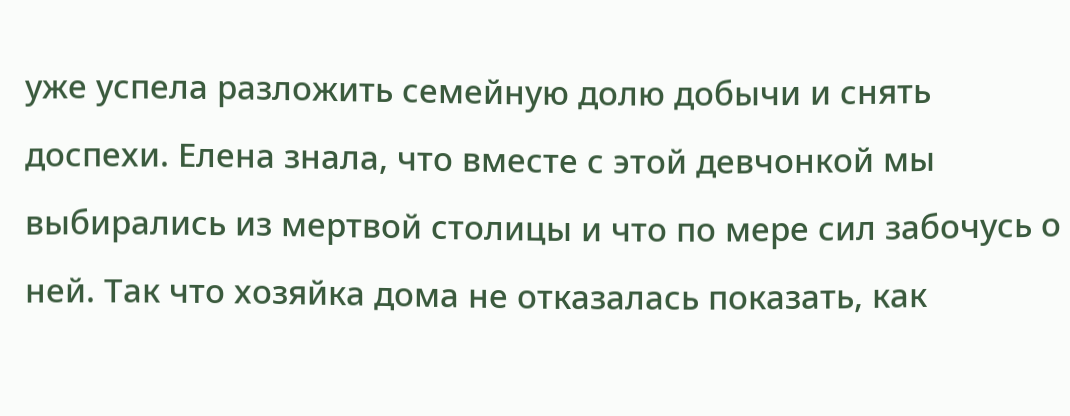уже успела разложить семейную долю добычи и снять доспехи. Елена знала, что вместе с этой девчонкой мы выбирались из мертвой столицы и что по мере сил забочусь о ней. Так что хозяйка дома не отказалась показать, как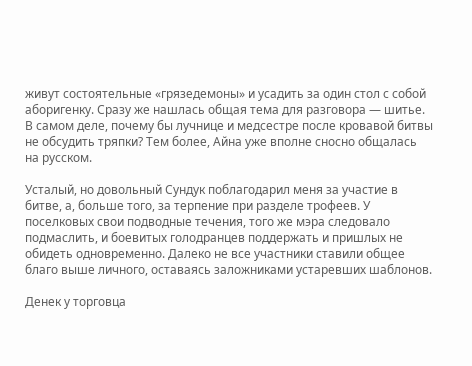живут состоятельные «грязедемоны» и усадить за один стол с собой аборигенку. Сразу же нашлась общая тема для разговора — шитье. В самом деле, почему бы лучнице и медсестре после кровавой битвы не обсудить тряпки? Тем более, Айна уже вполне сносно общалась на русском.

Усталый, но довольный Сундук поблагодарил меня за участие в битве, а, больше того, за терпение при разделе трофеев. У поселковых свои подводные течения, того же мэра следовало подмаслить, и боевитых голодранцев поддержать и пришлых не обидеть одновременно. Далеко не все участники ставили общее благо выше личного, оставаясь заложниками устаревших шаблонов.

Денек у торговца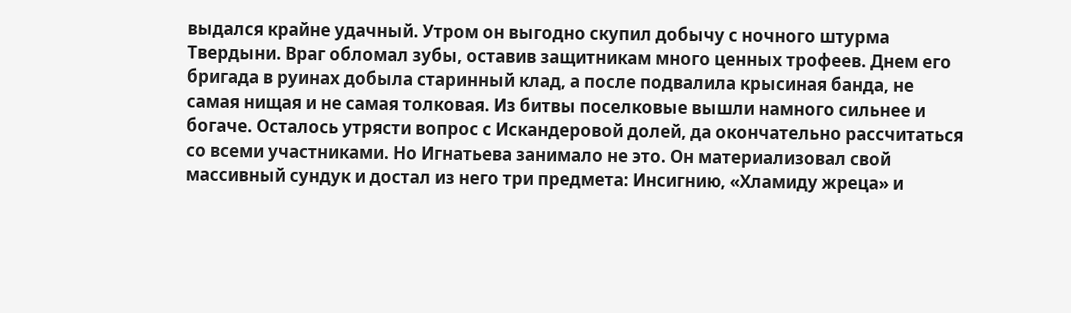выдался крайне удачный. Утром он выгодно скупил добычу с ночного штурма Твердыни. Враг обломал зубы, оставив защитникам много ценных трофеев. Днем его бригада в руинах добыла старинный клад, а после подвалила крысиная банда, не самая нищая и не самая толковая. Из битвы поселковые вышли намного сильнее и богаче. Осталось утрясти вопрос с Искандеровой долей, да окончательно рассчитаться со всеми участниками. Но Игнатьева занимало не это. Он материализовал свой массивный сундук и достал из него три предмета: Инсигнию, «Хламиду жреца» и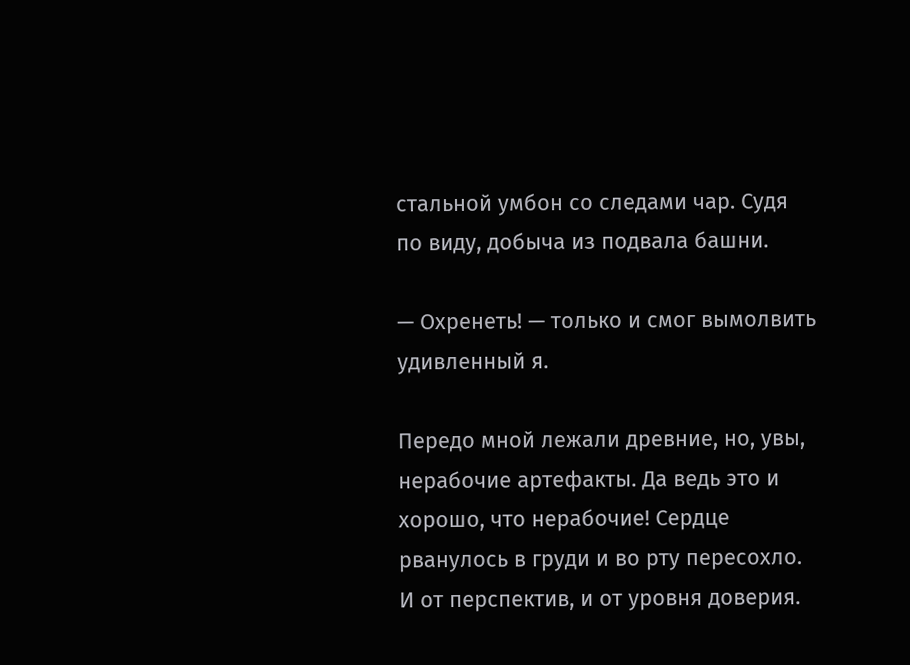стальной умбон со следами чар. Судя по виду, добыча из подвала башни.

— Охренеть! — только и смог вымолвить удивленный я.

Передо мной лежали древние, но, увы, нерабочие артефакты. Да ведь это и хорошо, что нерабочие! Сердце рванулось в груди и во рту пересохло. И от перспектив, и от уровня доверия.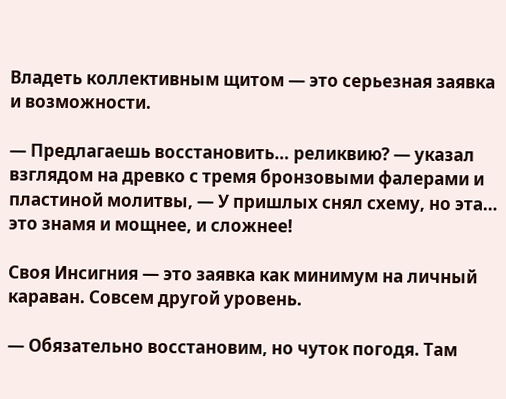Владеть коллективным щитом — это серьезная заявка и возможности.

— Предлагаешь восстановить… реликвию? — указал взглядом на древко с тремя бронзовыми фалерами и пластиной молитвы, — У пришлых снял схему, но эта… это знамя и мощнее, и сложнее!

Своя Инсигния — это заявка как минимум на личный караван. Совсем другой уровень.

— Обязательно восстановим, но чуток погодя. Там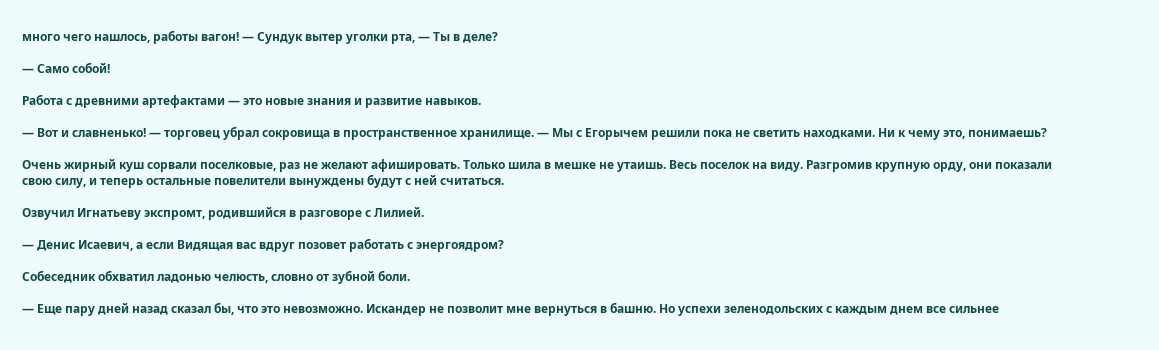много чего нашлось, работы вагон! — Сундук вытер уголки рта, — Ты в деле?

— Само собой!

Работа с древними артефактами — это новые знания и развитие навыков.

— Вот и славненько! — торговец убрал сокровища в пространственное хранилище. — Мы с Егорычем решили пока не светить находками. Ни к чему это, понимаешь?

Очень жирный куш сорвали поселковые, раз не желают афишировать. Только шила в мешке не утаишь. Весь поселок на виду. Разгромив крупную орду, они показали свою силу, и теперь остальные повелители вынуждены будут с ней считаться.

Озвучил Игнатьеву экспромт, родившийся в разговоре с Лилией.

— Денис Исаевич, а если Видящая вас вдруг позовет работать с энергоядром?

Собеседник обхватил ладонью челюсть, словно от зубной боли.

— Еще пару дней назад сказал бы, что это невозможно. Искандер не позволит мне вернуться в башню. Но успехи зеленодольских с каждым днем все сильнее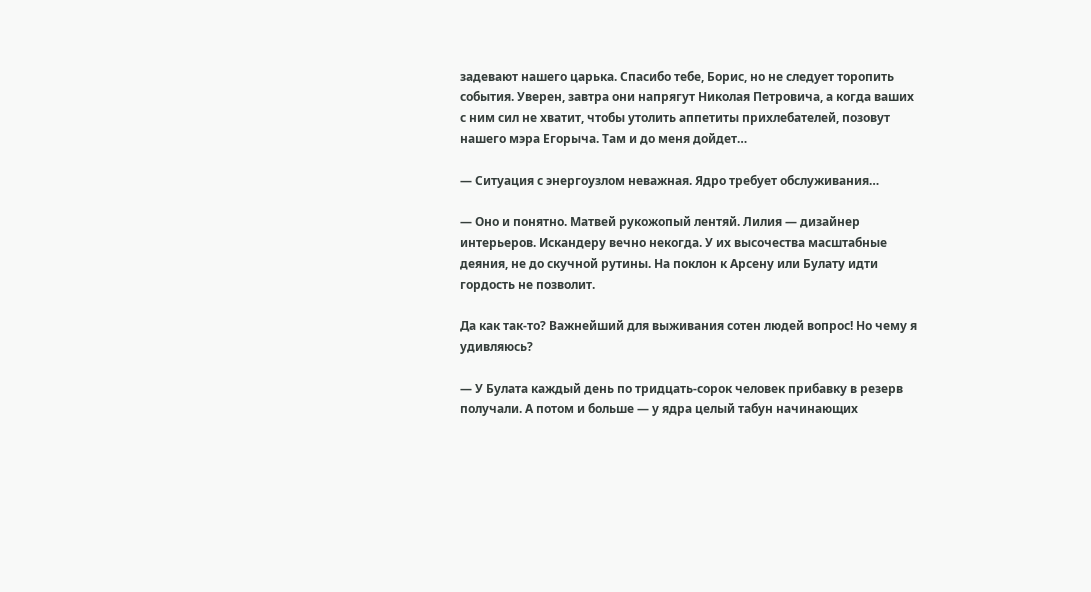задевают нашего царька. Спасибо тебе, Борис, но не следует торопить события. Уверен, завтра они напрягут Николая Петровича, а когда ваших с ним сил не хватит, чтобы утолить аппетиты прихлебателей, позовут нашего мэра Егорыча. Там и до меня дойдет…

— Ситуация с энергоузлом неважная. Ядро требует обслуживания…

— Оно и понятно. Матвей рукожопый лентяй. Лилия — дизайнер интерьеров. Искандеру вечно некогда. У их высочества масштабные деяния, не до скучной рутины. На поклон к Арсену или Булату идти гордость не позволит.

Да как так-то? Важнейший для выживания сотен людей вопрос! Но чему я удивляюсь?

— У Булата каждый день по тридцать-сорок человек прибавку в резерв получали. А потом и больше — у ядра целый табун начинающих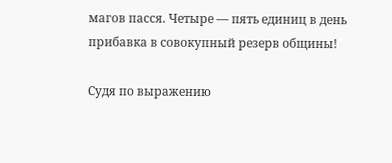магов пасся. Четыре — пять единиц в день прибавка в совокупный резерв общины!

Судя по выражению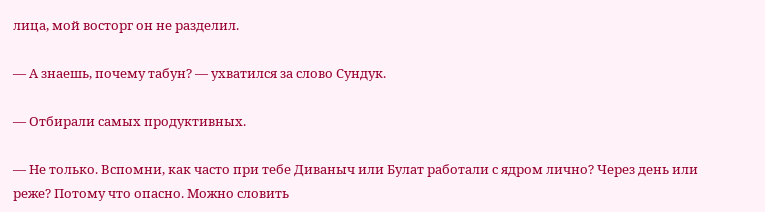лица, мой восторг он не разделил.

— А знаешь, почему табун? — ухватился за слово Сундук.

— Отбирали самых продуктивных.

— Не только. Вспомни, как часто при тебе Диваныч или Булат работали с ядром лично? Через день или реже? Потому что опасно. Можно словить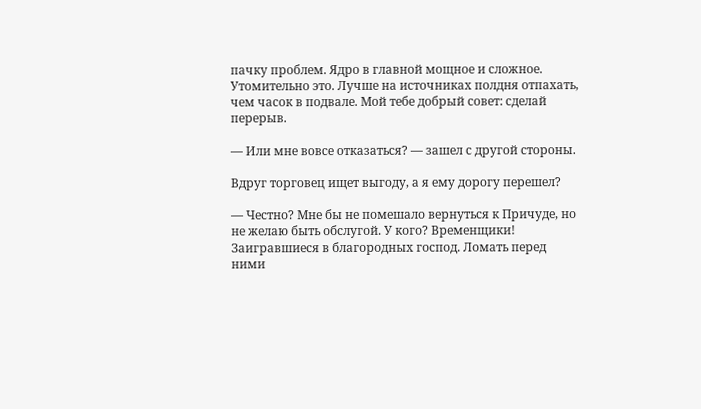пачку проблем. Ядро в главной мощное и сложное. Утомительно это. Лучше на источниках полдня отпахать, чем часок в подвале. Мой тебе добрый совет: сделай перерыв.

— Или мне вовсе отказаться? — зашел с другой стороны.

Вдруг торговец ищет выгоду, а я ему дорогу перешел?

— Честно? Мне бы не помешало вернуться к Причуде, но не желаю быть обслугой. У кого? Временщики! Заигравшиеся в благородных господ. Ломать перед ними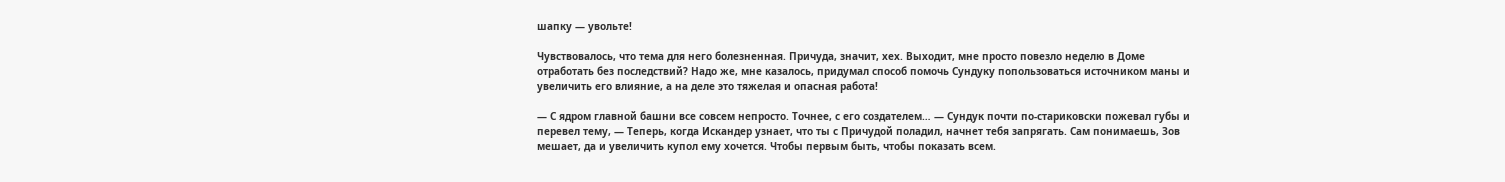шапку — увольте!

Чувствовалось, что тема для него болезненная. Причуда, значит, хех. Выходит, мне просто повезло неделю в Доме отработать без последствий? Надо же, мне казалось, придумал способ помочь Сундуку попользоваться источником маны и увеличить его влияние, а на деле это тяжелая и опасная работа!

— С ядром главной башни все совсем непросто. Точнее, с его создателем… — Сундук почти по-стариковски пожевал губы и перевел тему, — Теперь, когда Искандер узнает, что ты с Причудой поладил, начнет тебя запрягать. Сам понимаешь, Зов мешает, да и увеличить купол ему хочется. Чтобы первым быть, чтобы показать всем.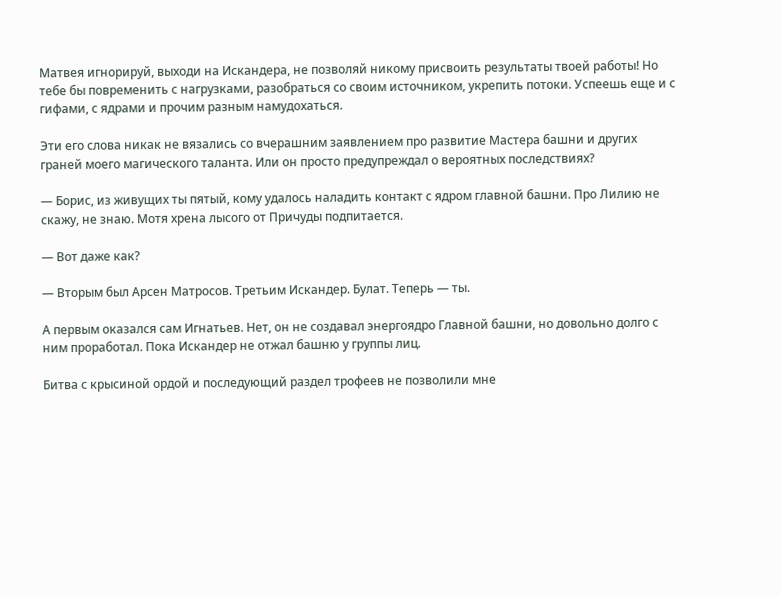Матвея игнорируй, выходи на Искандера, не позволяй никому присвоить результаты твоей работы! Но тебе бы повременить с нагрузками, разобраться со своим источником, укрепить потоки. Успеешь еще и с гифами, с ядрами и прочим разным намудохаться.

Эти его слова никак не вязались со вчерашним заявлением про развитие Мастера башни и других граней моего магического таланта. Или он просто предупреждал о вероятных последствиях?

— Борис, из живущих ты пятый, кому удалось наладить контакт с ядром главной башни. Про Лилию не скажу, не знаю. Мотя хрена лысого от Причуды подпитается.

— Вот даже как?

— Вторым был Арсен Матросов. Третьим Искандер. Булат. Теперь — ты.

А первым оказался сам Игнатьев. Нет, он не создавал энергоядро Главной башни, но довольно долго с ним проработал. Пока Искандер не отжал башню у группы лиц.

Битва с крысиной ордой и последующий раздел трофеев не позволили мне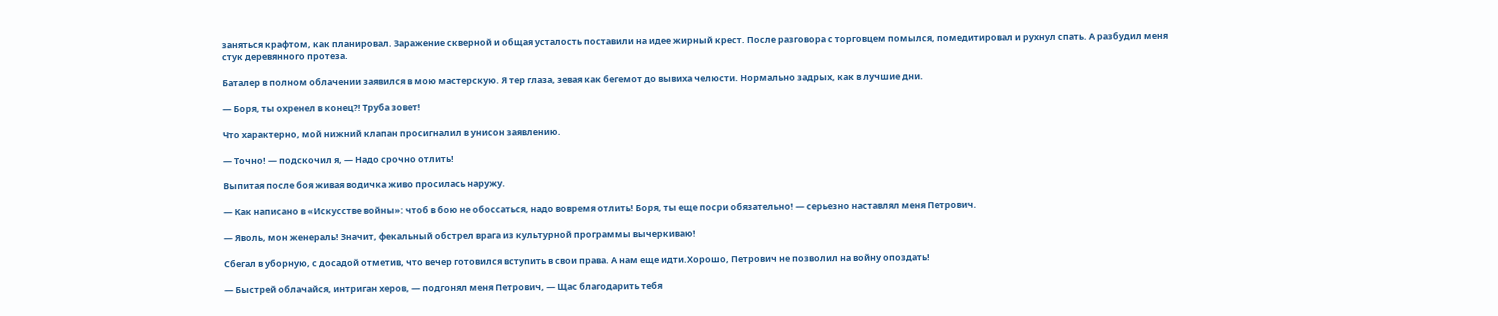заняться крафтом, как планировал. Заражение скверной и общая усталость поставили на идее жирный крест. После разговора с торговцем помылся, помедитировал и рухнул спать. А разбудил меня стук деревянного протеза.

Баталер в полном облачении заявился в мою мастерскую. Я тер глаза, зевая как бегемот до вывиха челюсти. Нормально задрых, как в лучшие дни.

— Боря, ты охренел в конец⁈ Труба зовет!

Что характерно, мой нижний клапан просигналил в унисон заявлению.

— Точно! — подскочил я, — Надо срочно отлить!

Выпитая после боя живая водичка живо просилась наружу.

— Как написано в «Искусстве войны»: чтоб в бою не обоссаться, надо вовремя отлить! Боря, ты еще посри обязательно! — серьезно наставлял меня Петрович.

— Яволь, мон женераль! Значит, фекальный обстрел врага из культурной программы вычеркиваю!

Сбегал в уборную, с досадой отметив, что вечер готовился вступить в свои права. А нам еще идти.Хорошо, Петрович не позволил на войну опоздать!

— Быстрей облачайся, интриган херов, — подгонял меня Петрович, — Щас благодарить тебя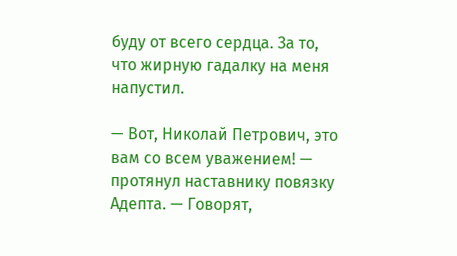буду от всего сердца. За то, что жирную гадалку на меня напустил.

— Вот, Николай Петрович, это вам со всем уважением! — протянул наставнику повязку Адепта. — Говорят,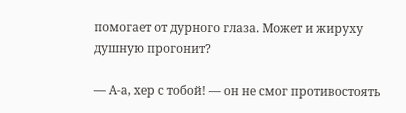помогает от дурного глаза. Может и жируху душную прогонит?

— А-а, хер с тобой! — он не смог противостоять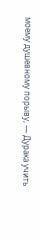моему душевному порыву, — Дурака учить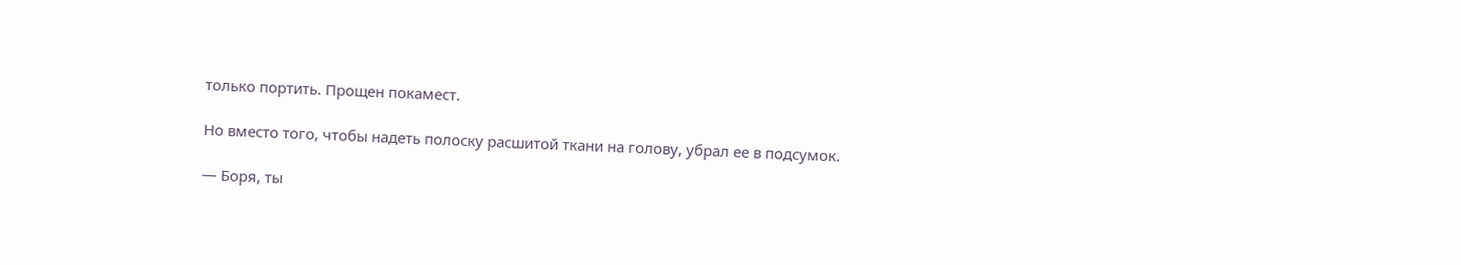только портить. Прощен покамест.

Но вместо того, чтобы надеть полоску расшитой ткани на голову, убрал ее в подсумок.

— Боря, ты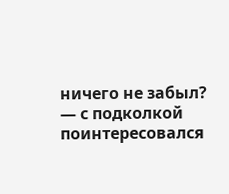ничего не забыл? — с подколкой поинтересовался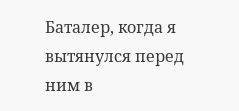Баталер, когда я вытянулся перед ним в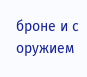броне и с оружием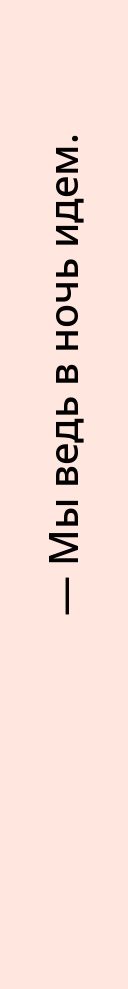— Мы ведь в ночь идем.